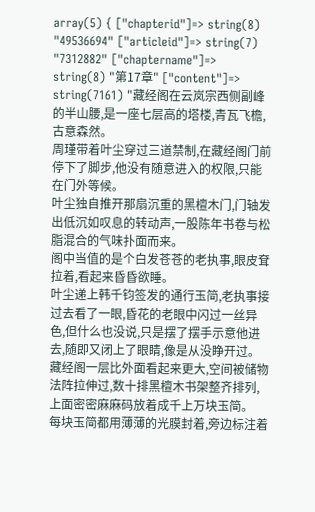array(5) { ["chapterid"]=> string(8) "49536694" ["articleid"]=> string(7) "7312882" ["chaptername"]=> string(8) "第17章" ["content"]=> string(7161) "藏经阁在云岚宗西侧副峰的半山腰,是一座七层高的塔楼,青瓦飞檐,古意森然。
周瑾带着叶尘穿过三道禁制,在藏经阁门前停下了脚步,他没有随意进入的权限,只能在门外等候。
叶尘独自推开那扇沉重的黑檀木门,门轴发出低沉如叹息的转动声,一股陈年书卷与松脂混合的气味扑面而来。
阁中当值的是个白发苍苍的老执事,眼皮耷拉着,看起来昏昏欲睡。
叶尘递上韩千钧签发的通行玉简,老执事接过去看了一眼,昏花的老眼中闪过一丝异色,但什么也没说,只是摆了摆手示意他进去,随即又闭上了眼睛,像是从没睁开过。
藏经阁一层比外面看起来更大,空间被储物法阵拉伸过,数十排黑檀木书架整齐排列,上面密密麻麻码放着成千上万块玉简。
每块玉简都用薄薄的光膜封着,旁边标注着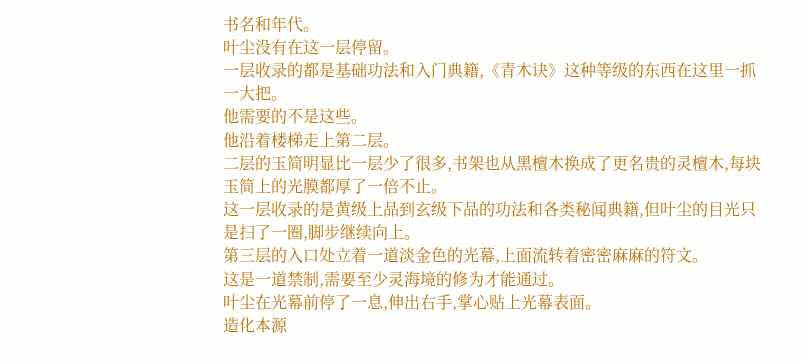书名和年代。
叶尘没有在这一层停留。
一层收录的都是基础功法和入门典籍,《青木诀》这种等级的东西在这里一抓一大把。
他需要的不是这些。
他沿着楼梯走上第二层。
二层的玉简明显比一层少了很多,书架也从黑檀木换成了更名贵的灵檀木,每块玉简上的光膜都厚了一倍不止。
这一层收录的是黄级上品到玄级下品的功法和各类秘闻典籍,但叶尘的目光只是扫了一圈,脚步继续向上。
第三层的入口处立着一道淡金色的光幕,上面流转着密密麻麻的符文。
这是一道禁制,需要至少灵海境的修为才能通过。
叶尘在光幕前停了一息,伸出右手,掌心贴上光幕表面。
造化本源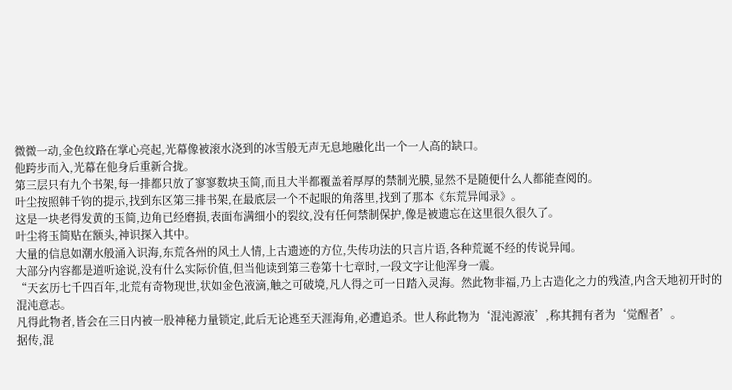微微一动,金色纹路在掌心亮起,光幕像被滚水浇到的冰雪般无声无息地融化出一个一人高的缺口。
他跨步而入,光幕在他身后重新合拢。
第三层只有九个书架,每一排都只放了寥寥数块玉简,而且大半都覆盖着厚厚的禁制光膜,显然不是随便什么人都能查阅的。
叶尘按照韩千钧的提示,找到东区第三排书架,在最底层一个不起眼的角落里,找到了那本《东荒异闻录》。
这是一块老得发黄的玉简,边角已经磨损,表面布满细小的裂纹,没有任何禁制保护,像是被遗忘在这里很久很久了。
叶尘将玉简贴在额头,神识探入其中。
大量的信息如潮水般涌入识海,东荒各州的风土人情,上古遗迹的方位,失传功法的只言片语,各种荒诞不经的传说异闻。
大部分内容都是道听途说,没有什么实际价值,但当他读到第三卷第十七章时,一段文字让他浑身一震。
“天玄历七千四百年,北荒有奇物现世,状如金色液滴,触之可破境,凡人得之可一日踏入灵海。然此物非福,乃上古造化之力的残渣,内含天地初开时的混沌意志。
凡得此物者,皆会在三日内被一股神秘力量锁定,此后无论逃至天涯海角,必遭追杀。世人称此物为‘混沌源液’,称其拥有者为‘觉醒者’。
据传,混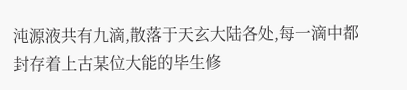沌源液共有九滴,散落于天玄大陆各处,每一滴中都封存着上古某位大能的毕生修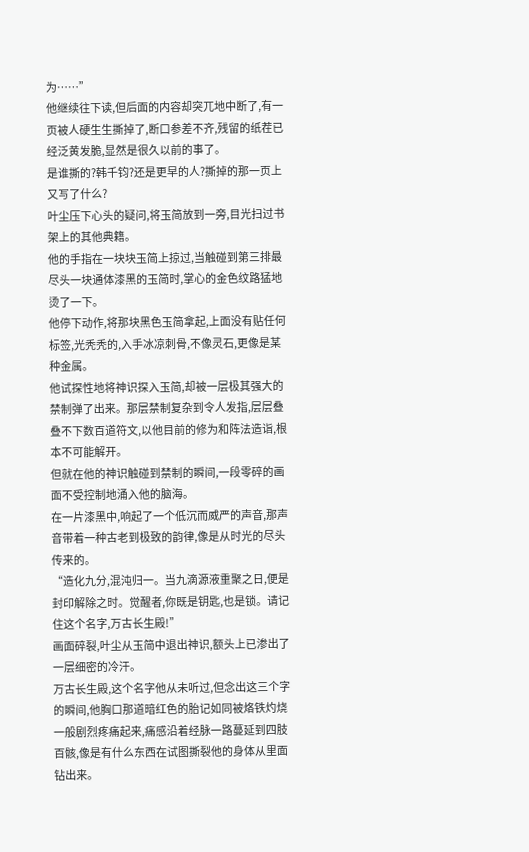为……”
他继续往下读,但后面的内容却突兀地中断了,有一页被人硬生生撕掉了,断口参差不齐,残留的纸茬已经泛黄发脆,显然是很久以前的事了。
是谁撕的?韩千钧?还是更早的人?撕掉的那一页上又写了什么?
叶尘压下心头的疑问,将玉简放到一旁,目光扫过书架上的其他典籍。
他的手指在一块块玉简上掠过,当触碰到第三排最尽头一块通体漆黑的玉简时,掌心的金色纹路猛地烫了一下。
他停下动作,将那块黑色玉简拿起,上面没有贴任何标签,光秃秃的,入手冰凉刺骨,不像灵石,更像是某种金属。
他试探性地将神识探入玉简,却被一层极其强大的禁制弹了出来。那层禁制复杂到令人发指,层层叠叠不下数百道符文,以他目前的修为和阵法造诣,根本不可能解开。
但就在他的神识触碰到禁制的瞬间,一段零碎的画面不受控制地涌入他的脑海。
在一片漆黑中,响起了一个低沉而威严的声音,那声音带着一种古老到极致的韵律,像是从时光的尽头传来的。
“造化九分,混沌归一。当九滴源液重聚之日,便是封印解除之时。觉醒者,你既是钥匙,也是锁。请记住这个名字,万古长生殿!”
画面碎裂,叶尘从玉简中退出神识,额头上已渗出了一层细密的冷汗。
万古长生殿,这个名字他从未听过,但念出这三个字的瞬间,他胸口那道暗红色的胎记如同被烙铁灼烧一般剧烈疼痛起来,痛感沿着经脉一路蔓延到四肢百骸,像是有什么东西在试图撕裂他的身体从里面钻出来。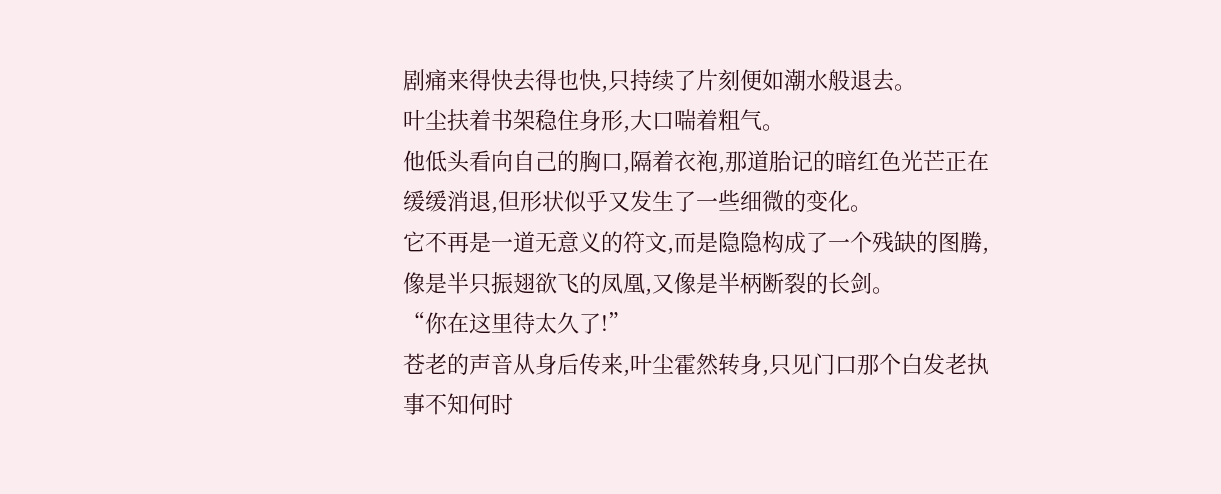剧痛来得快去得也快,只持续了片刻便如潮水般退去。
叶尘扶着书架稳住身形,大口喘着粗气。
他低头看向自己的胸口,隔着衣袍,那道胎记的暗红色光芒正在缓缓消退,但形状似乎又发生了一些细微的变化。
它不再是一道无意义的符文,而是隐隐构成了一个残缺的图腾,像是半只振翅欲飞的凤凰,又像是半柄断裂的长剑。
“你在这里待太久了!”
苍老的声音从身后传来,叶尘霍然转身,只见门口那个白发老执事不知何时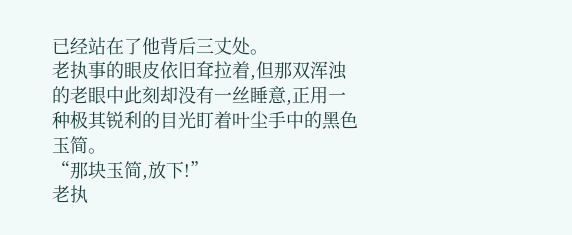已经站在了他背后三丈处。
老执事的眼皮依旧耷拉着,但那双浑浊的老眼中此刻却没有一丝睡意,正用一种极其锐利的目光盯着叶尘手中的黑色玉简。
“那块玉简,放下!”
老执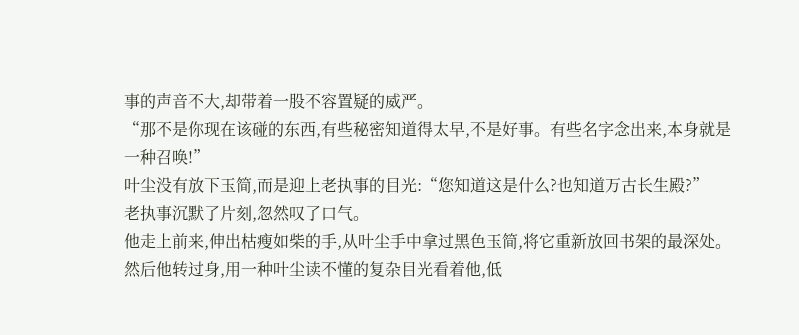事的声音不大,却带着一股不容置疑的威严。
“那不是你现在该碰的东西,有些秘密知道得太早,不是好事。有些名字念出来,本身就是一种召唤!”
叶尘没有放下玉简,而是迎上老执事的目光:“您知道这是什么?也知道万古长生殿?”
老执事沉默了片刻,忽然叹了口气。
他走上前来,伸出枯瘦如柴的手,从叶尘手中拿过黑色玉简,将它重新放回书架的最深处。
然后他转过身,用一种叶尘读不懂的复杂目光看着他,低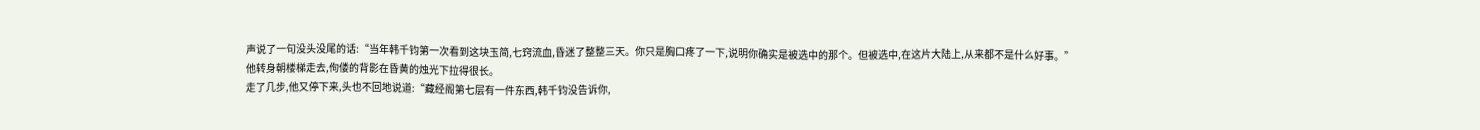声说了一句没头没尾的话:“当年韩千钧第一次看到这块玉简,七窍流血,昏迷了整整三天。你只是胸口疼了一下,说明你确实是被选中的那个。但被选中,在这片大陆上,从来都不是什么好事。”
他转身朝楼梯走去,佝偻的背影在昏黄的烛光下拉得很长。
走了几步,他又停下来,头也不回地说道:“藏经阁第七层有一件东西,韩千钧没告诉你,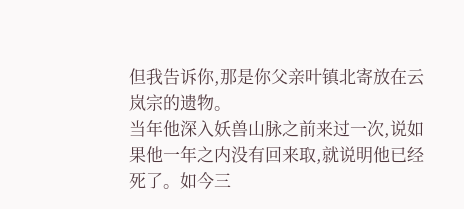但我告诉你,那是你父亲叶镇北寄放在云岚宗的遗物。
当年他深入妖兽山脉之前来过一次,说如果他一年之内没有回来取,就说明他已经死了。如今三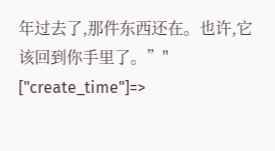年过去了,那件东西还在。也许,它该回到你手里了。”" ["create_time"]=>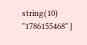string(10) "1786155468" }